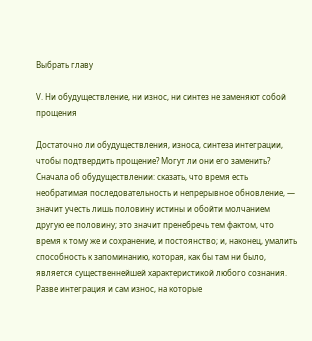Выбрать главу

V. Ни обудуществление, ни износ, ни синтез не заменяют собой прощения

Достаточно ли обудуществления, износа, синтеза интеграции, чтобы подтвердить прощение? Могут ли они его заменить? Сначала об обудуществлении: сказать, что время есть необратимая последовательность и непрерывное обновление, — значит учесть лишь половину истины и обойти молчанием другую ее половину; это значит пренебречь тем фактом, что время к тому же и сохранение, и постоянство; и, наконец, умалить способность к запоминанию, которая, как бы там ни было, является существеннейшей характеристикой любого сознания. Разве интеграция и сам износ, на которые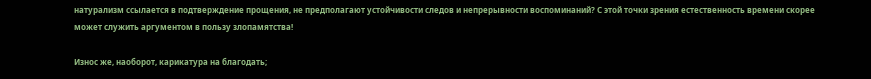натурализм ссылается в подтверждение прощения, не предполагают устойчивости следов и непрерывности воспоминаний? С этой точки зрения естественность времени скорее может служить аргументом в пользу злопамятства!

Износ же, наоборот, карикатура на благодать;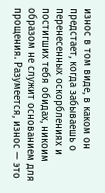износ в том виде, в каком он предстает, когда забываешь о перенесенных оскорблениях и постигших тебя обидах, никоим образом не служит основанием для прощения. Разумеется, износ — это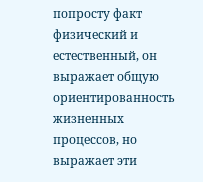попросту факт физический и естественный, он выражает общую ориентированность жизненных процессов, но выражает эти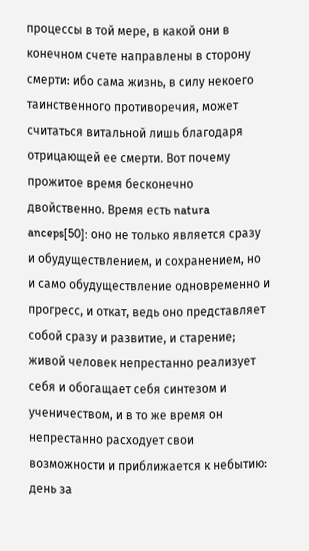процессы в той мере, в какой они в конечном счете направлены в сторону смерти: ибо сама жизнь, в силу некоего таинственного противоречия, может считаться витальной лишь благодаря отрицающей ее смерти. Вот почему прожитое время бесконечно двойственно. Время есть natura anceps[50]: оно не только является сразу и обудуществлением, и сохранением, но и само обудуществление одновременно и прогресс, и откат, ведь оно представляет собой сразу и развитие, и старение; живой человек непрестанно реализует себя и обогащает себя синтезом и ученичеством, и в то же время он непрестанно расходует свои возможности и приближается к небытию: день за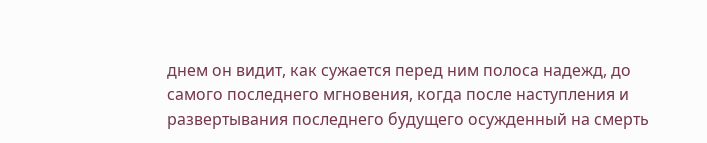днем он видит, как сужается перед ним полоса надежд, до самого последнего мгновения, когда после наступления и развертывания последнего будущего осужденный на смерть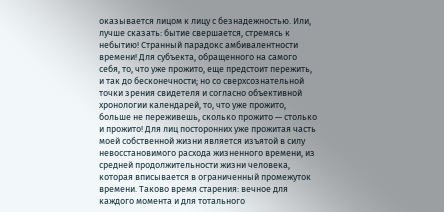оказывается лицом к лицу с безнадежностью. Или, лучше сказать: бытие свершается, стремясь к небытию! Странный парадокс амбивалентности времени! Для субъекта, обращенного на самого себя, то, что уже прожито, еще предстоит пережить, и так до бесконечности; но со сверхсознательной точки зрения свидетеля и согласно объективной хронологии календарей, то, что уже прожито, больше не переживешь, сколько прожито — столько и прожито! Для лиц посторонних уже прожитая часть моей собственной жизни является изъятой в силу невосстановимого расхода жизненного времени, из средней продолжительности жизни человека, которая вписывается в ограниченный промежуток времени. Таково время старения: вечное для каждого момента и для тотального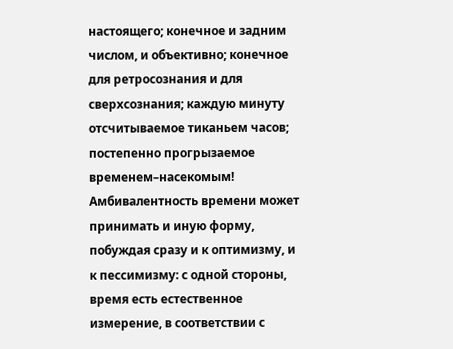настоящего; конечное и задним числом, и объективно; конечное для ретросознания и для сверхсознания; каждую минуту отсчитываемое тиканьем часов; постепенно прогрызаемое временем–насекомым! Амбивалентность времени может принимать и иную форму, побуждая сразу и к оптимизму, и к пессимизму: с одной стороны, время есть естественное измерение, в соответствии с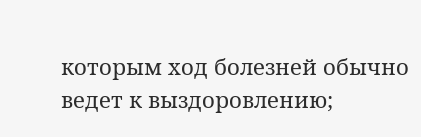которым ход болезней обычно ведет к выздоровлению;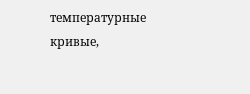температурные кривые,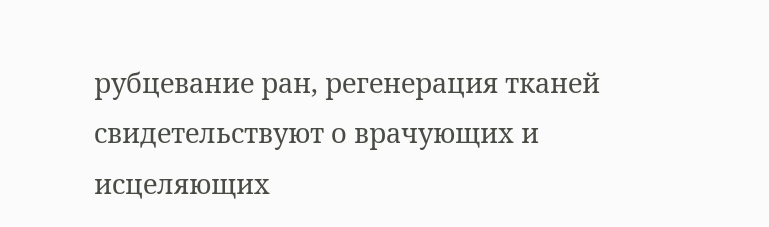рубцевание ран, регенерация тканей свидетельствуют о врачующих и исцеляющих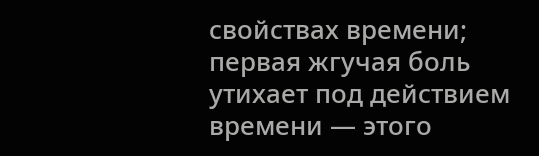свойствах времени; первая жгучая боль утихает под действием времени — этого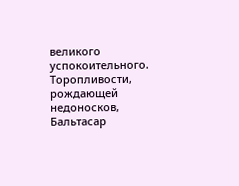великого успокоительного. Торопливости, рождающей недоносков, Бальтасар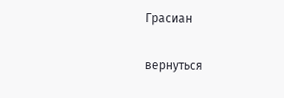Грасиан

вернуться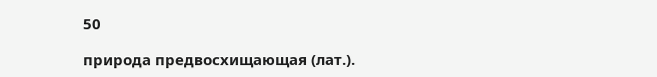50

природа предвосхищающая (лат.).